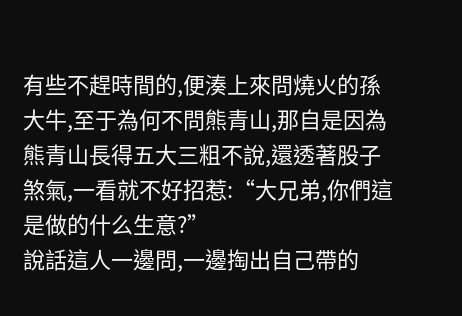有些不趕時間的,便湊上來問燒火的孫大牛,至于為何不問熊青山,那自是因為熊青山長得五大三粗不說,還透著股子煞氣,一看就不好招惹:“大兄弟,你們這是做的什么生意?”
說話這人一邊問,一邊掏出自己帶的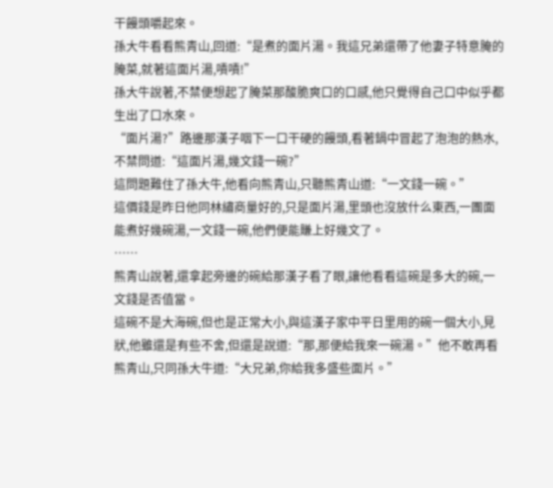干饅頭嚼起來。
孫大牛看看熊青山,回道:“是煮的面片湯。我這兄弟還帶了他妻子特意腌的腌菜,就著這面片湯,嘖嘖!”
孫大牛說著,不禁便想起了腌菜那酸脆爽口的口感,他只覺得自己口中似乎都生出了口水來。
“面片湯?”路邊那漢子咽下一口干硬的饅頭,看著鍋中冒起了泡泡的熱水,不禁問道:“這面片湯,幾文錢一碗?”
這問題難住了孫大牛,他看向熊青山,只聽熊青山道:“一文錢一碗。”
這價錢是昨日他同林繡商量好的,只是面片湯,里頭也沒放什么東西,一團面能煮好幾碗湯,一文錢一碗,他們便能賺上好幾文了。
……
熊青山說著,還拿起旁邊的碗給那漢子看了眼,讓他看看這碗是多大的碗,一文錢是否值當。
這碗不是大海碗,但也是正常大小,與這漢子家中平日里用的碗一個大小,見狀,他雖還是有些不舍,但還是說道:“那,那便給我來一碗湯。”他不敢再看熊青山,只同孫大牛道:“大兄弟,你給我多盛些面片。”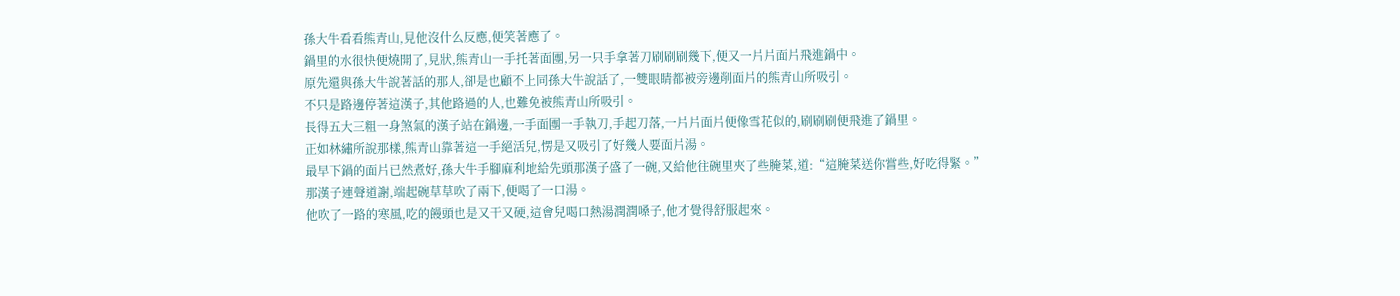孫大牛看看熊青山,見他沒什么反應,便笑著應了。
鍋里的水很快便燒開了,見狀,熊青山一手托著面團,另一只手拿著刀刷刷刷幾下,便又一片片面片飛進鍋中。
原先還與孫大牛說著話的那人,卻是也顧不上同孫大牛說話了,一雙眼睛都被旁邊削面片的熊青山所吸引。
不只是路邊停著這漢子,其他路過的人,也難免被熊青山所吸引。
長得五大三粗一身煞氣的漢子站在鍋邊,一手面團一手執刀,手起刀落,一片片面片便像雪花似的,刷刷刷便飛進了鍋里。
正如林繡所說那樣,熊青山靠著這一手絕活兒,愣是又吸引了好幾人要面片湯。
最早下鍋的面片已然煮好,孫大牛手腳麻利地給先頭那漢子盛了一碗,又給他往碗里夾了些腌菜,道:“這腌菜送你嘗些,好吃得緊。”
那漢子連聲道謝,端起碗草草吹了兩下,便喝了一口湯。
他吹了一路的寒風,吃的饅頭也是又干又硬,這會兒喝口熱湯潤潤嗓子,他才覺得舒服起來。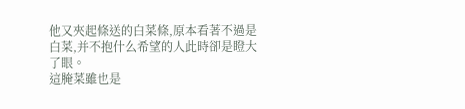他又夾起條送的白菜條,原本看著不過是白菜,并不抱什么希望的人此時卻是瞪大了眼。
這腌菜雖也是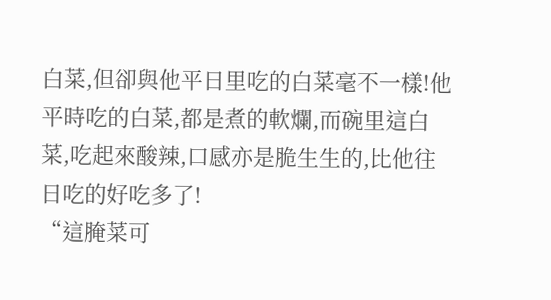白菜,但卻與他平日里吃的白菜毫不一樣!他平時吃的白菜,都是煮的軟爛,而碗里這白菜,吃起來酸辣,口感亦是脆生生的,比他往日吃的好吃多了!
“這腌菜可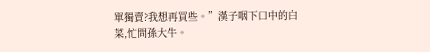單獨賣?我想再買些。”漢子咽下口中的白菜,忙問孫大牛。